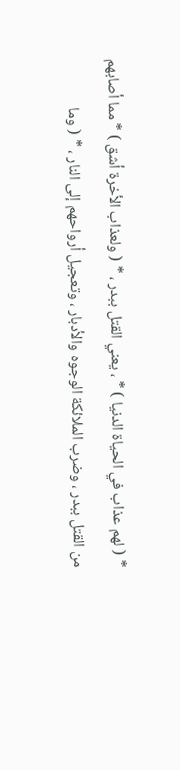* ( لهم عذاب في الحياة الدنيا ) * ، يعني القتل ببدر ، * ( ولعذاب الأخرة أشق ) * مما أصابهم
من القتل ببدر ، وضرب الملائكة الوجوه والأدبار ، وتعجيل أرواحهم إلى النار ، * ( وما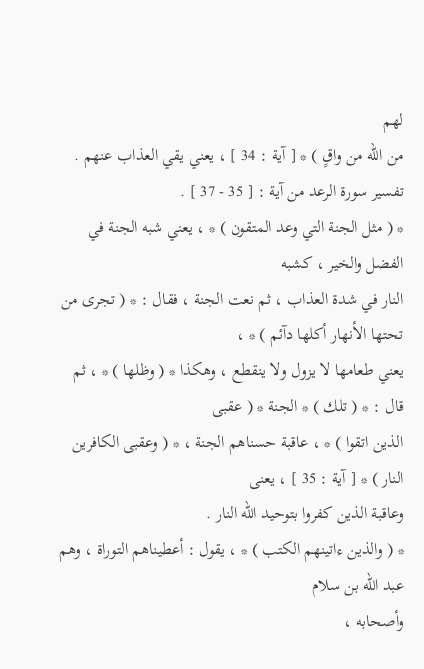لهم
من الله من واقٍ ) * [ آية : 34 ] ، يعني يقي العذاب عنهم .
تفسير سورة الرعد من آية : [ 35 - 37 ] .
* ( مثل الجنة التي وعد المتقون ) * ، يعني شبه الجنة في الفضل والخير ، كشبه
النار في شدة العذاب ، ثم نعت الجنة ، فقال : * ( تجرى من تحتها الأنهار أكلها دآئم ) * ،
يعني طعامها لا يزول ولا ينقطع ، وهكذا * ( وظلها ) * ، ثم قال : * ( تلك ) * الجنة * ( عقبى
الذين اتقوا ) * ، عاقبة حسناهم الجنة ، * ( وعقبى الكافرين النار ) * [ آية : 35 ] ، يعنى
وعاقبة الذين كفروا بتوحيد الله النار .
* ( والذين ءاتينهم الكتب ) * ، يقول : أعطيناهم التوراة ، وهم عبد الله بن سلام
وأصحابه ،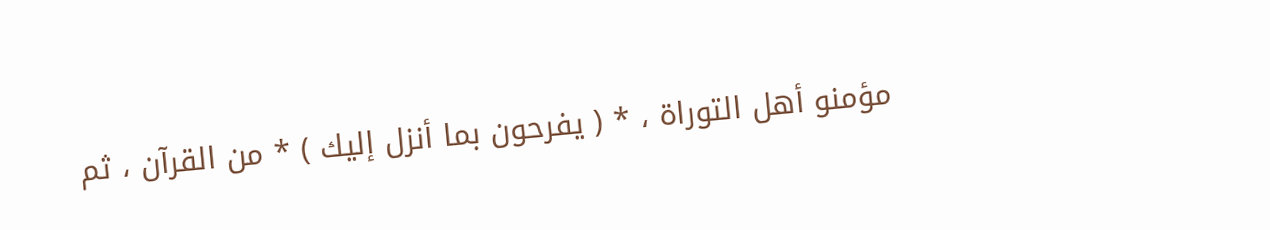مؤمنو أهل التوراة ، * ( يفرحون بما أنزل إليك ) * من القرآن ، ثم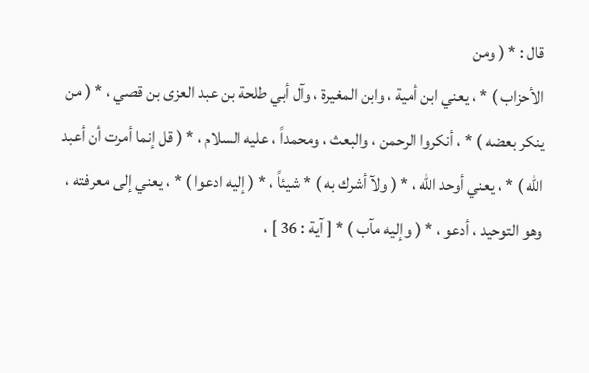قال : * ( ومن
الأحزاب ) * ، يعني ابن أمية ، وابن المغيرة ، وآل أبي طلحة بن عبد العزى بن قصي ، * ( من
ينكر بعضه ) * ، أنكروا الرحمن ، والبعث ، ومحمداً ، عليه السلام ، * ( قل إنما أمرت أن أعبد
الله ) * ، يعني أوحد الله ، * ( ولآ أشرك به ) * شيئاً ، * ( إليه ادعوا ) * ، يعني إلى معرفته ،
وهو التوحيد ، أدعو ، * ( وإليه مآب ) * [ آية : 36 ] ،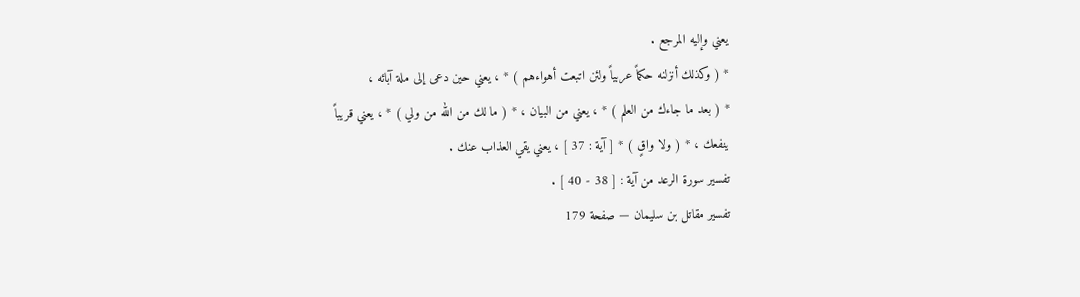يعني وإليه المرجع .
* ( وكذلك أنزلنه حكماً عربياً ولئن اتبعت أهواءهم ) * ، يعني حين دعى إلى ملة آبائه ،
* ( بعد ما جاءك من العلم ) * ، يعني من البيان ، * ( ما لك من الله من ولي ) * ، يعني قريباً
ينفعك ، * ( ولا واقٍ ) * [ آية : 37 ] ، يعني يقي العذاب عنك .
تفسير سورة الرعد من آية : [ 38 - 40 ] .
تفسير مقاتل بن سليمان — صفحة 179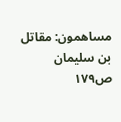مساهمون: مقاتل بن سليمان
ص١٧٩